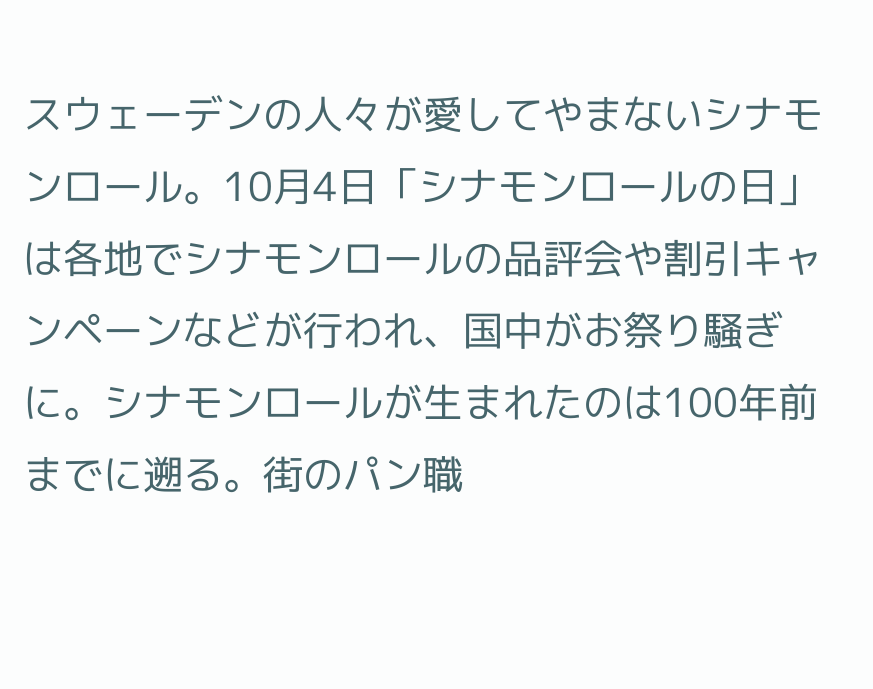スウェーデンの人々が愛してやまないシナモンロール。10月4日「シナモンロールの日」は各地でシナモンロールの品評会や割引キャンペーンなどが行われ、国中がお祭り騒ぎに。シナモンロールが生まれたのは100年前までに遡る。街のパン職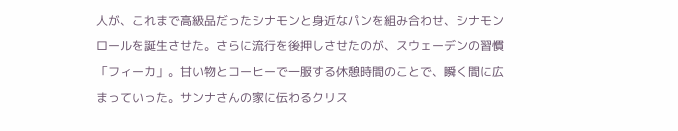人が、これまで高級品だったシナモンと身近なパンを組み合わせ、シナモンロールを誕生させた。さらに流行を後押しさせたのが、スウェーデンの習慣「フィーカ」。甘い物とコーヒーで一服する休憩時間のことで、瞬く間に広まっていった。サンナさんの家に伝わるクリス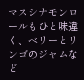マスシナモンロールもひと味違く、ベリーとリンゴのジャムなど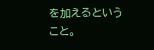を加えるということ。